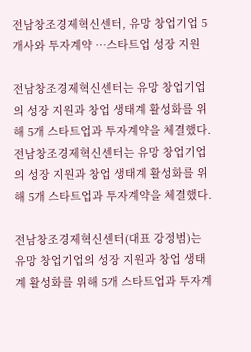전남창조경제혁신센터, 유망 창업기업 5개사와 투자계약 …스타트업 성장 지원

전남창조경제혁신센터는 유망 창업기업의 성장 지원과 창업 생태계 활성화를 위해 5개 스타트업과 투자계약을 체결했다.
전남창조경제혁신센터는 유망 창업기업의 성장 지원과 창업 생태계 활성화를 위해 5개 스타트업과 투자계약을 체결했다.

전남창조경제혁신센터(대표 강정범)는 유망 창업기업의 성장 지원과 창업 생태계 활성화를 위해 5개 스타트업과 투자계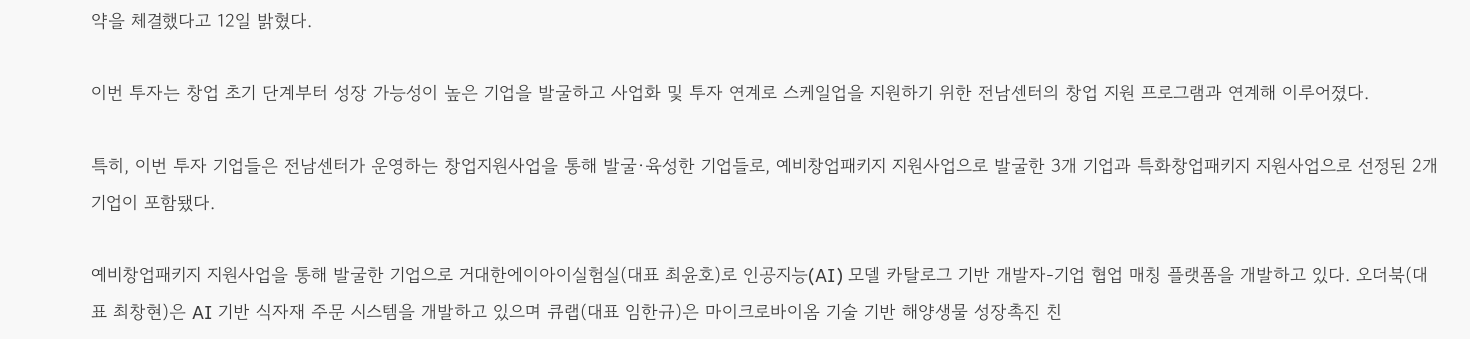약을 체결했다고 12일 밝혔다.

이번 투자는 창업 초기 단계부터 성장 가능성이 높은 기업을 발굴하고 사업화 및 투자 연계로 스케일업을 지원하기 위한 전남센터의 창업 지원 프로그램과 연계해 이루어졌다.

특히, 이번 투자 기업들은 전남센터가 운영하는 창업지원사업을 통해 발굴·육성한 기업들로, 예비창업패키지 지원사업으로 발굴한 3개 기업과 특화창업패키지 지원사업으로 선정된 2개 기업이 포함됐다.

예비창업패키지 지원사업을 통해 발굴한 기업으로 거대한에이아이실험실(대표 최윤호)로 인공지능(AI) 모델 카탈로그 기반 개발자-기업 협업 매칭 플랫폼을 개발하고 있다. 오더북(대표 최창현)은 AI 기반 식자재 주문 시스템을 개발하고 있으며 큐랩(대표 임한규)은 마이크로바이옴 기술 기반 해양생물 성장촉진 친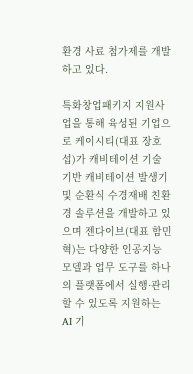환경 사료 첨가제를 개발하고 있다.

특화창업패키지 지원사업을 통해 육성된 기업으로 케이시티(대표 장호섭)가 캐비테이션 기술 기반 캐비테이션 발생기 및 순환식 수경재배 친환경 솔루션을 개발하고 있으며 젠다이브(대표 함민혁)는 다양한 인공지능 모델과 업무 도구를 하나의 플랫폼에서 실행·관리할 수 있도록 지원하는 AI 기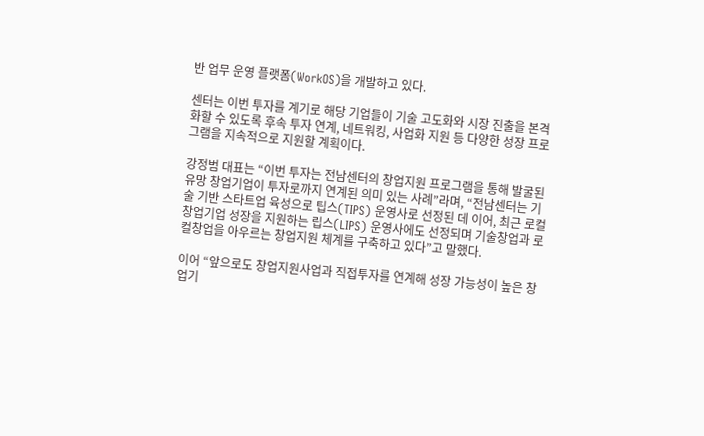반 업무 운영 플랫폼(WorkOS)을 개발하고 있다.

센터는 이번 투자를 계기로 해당 기업들이 기술 고도화와 시장 진출을 본격화할 수 있도록 후속 투자 연계, 네트워킹, 사업화 지원 등 다양한 성장 프로그램을 지속적으로 지원할 계획이다.

강정범 대표는 “이번 투자는 전남센터의 창업지원 프로그램을 통해 발굴된 유망 창업기업이 투자로까지 연계된 의미 있는 사례”라며, “전남센터는 기술 기반 스타트업 육성으로 팁스(TIPS) 운영사로 선정된 데 이어, 최근 로컬 창업기업 성장을 지원하는 립스(LIPS) 운영사에도 선정되며 기술창업과 로컬창업을 아우르는 창업지원 체계를 구축하고 있다”고 말했다.

이어 “앞으로도 창업지원사업과 직접투자를 연계해 성장 가능성이 높은 창업기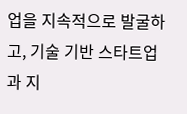업을 지속적으로 발굴하고, 기술 기반 스타트업과 지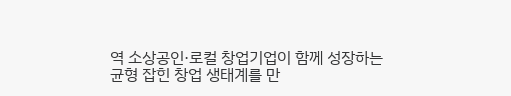역 소상공인·로컬 창업기업이 함께 성장하는 균형 잡힌 창업 생태계를 만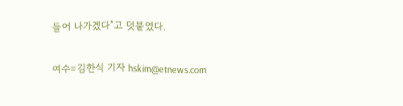들어 나가겠다”고 덧붙였다.

여수=김한식 기자 hskim@etnews.com